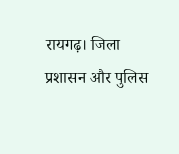रायगढ़। जिला प्रशासन और पुलिस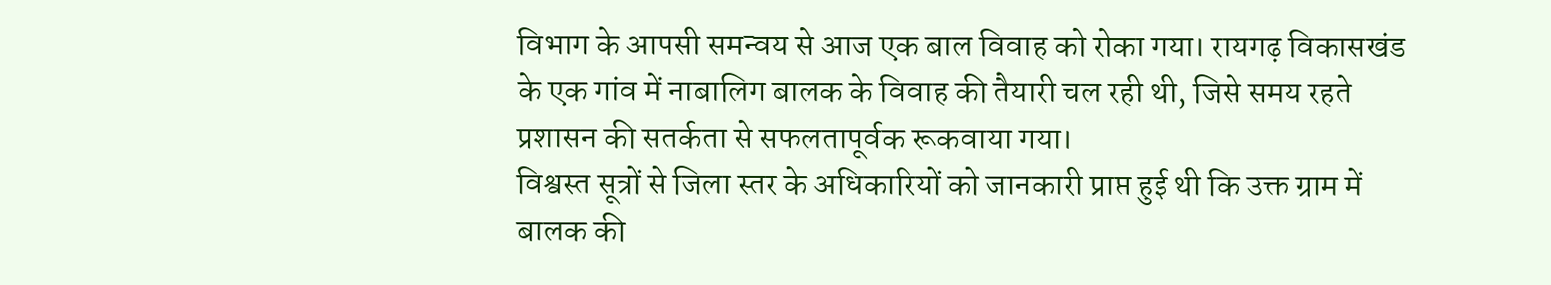विभाग के आपसी समन्वय से आज एक बाल विवाह को रोका गया। रायगढ़ विकासखंड के एक गांव में नाबालिग बालक के विवाह की तैयारी चल रही थी, जिसे समय रहते प्रशासन की सतर्कता से सफलतापूर्वक रूकवाया गया।
विश्वस्त सूत्रों से जिला स्तर के अधिकारियों को जानकारी प्राप्त हुई थी कि उक्त ग्राम में बालक की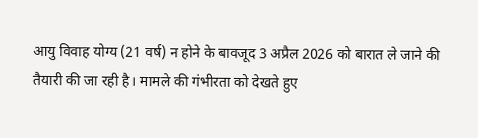आयु विवाह योग्य (21 वर्ष) न होने के बावजूद 3 अप्रैल 2026 को बारात ले जाने की तैयारी की जा रही है। मामले की गंभीरता को देखते हुए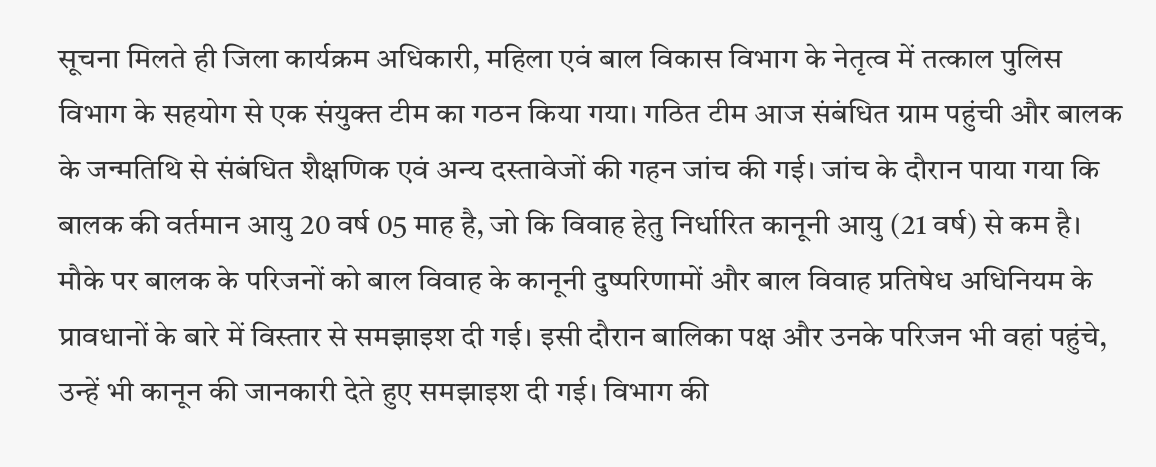सूचना मिलते ही जिला कार्यक्रम अधिकारी, महिला एवं बाल विकास विभाग के नेतृत्व में तत्काल पुलिस विभाग के सहयोग से एक संयुक्त टीम का गठन किया गया। गठित टीम आज संबंधित ग्राम पहुंची और बालक के जन्मतिथि से संबंधित शैक्षणिक एवं अन्य दस्तावेजों की गहन जांच की गई। जांच के दौरान पाया गया कि बालक की वर्तमान आयु 20 वर्ष 05 माह है, जो कि विवाह हेतु निर्धारित कानूनी आयु (21 वर्ष) से कम है। मौके पर बालक के परिजनों को बाल विवाह के कानूनी दुष्परिणामों और बाल विवाह प्रतिषेध अधिनियम के प्रावधानों के बारे में विस्तार से समझाइश दी गई। इसी दौरान बालिका पक्ष और उनके परिजन भी वहां पहुंचे, उन्हें भी कानून की जानकारी देते हुए समझाइश दी गई। विभाग की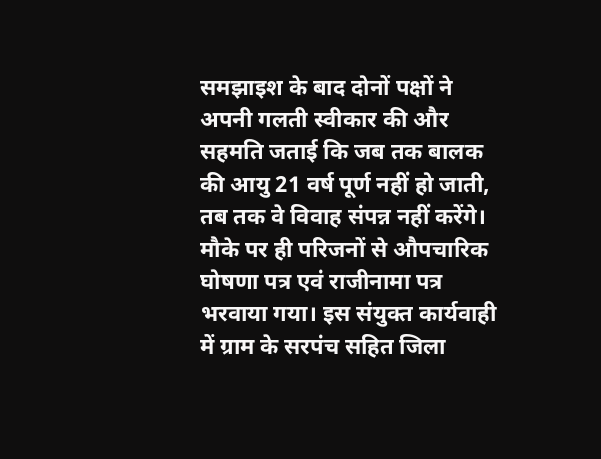समझाइश के बाद दोनों पक्षों ने अपनी गलती स्वीकार की और सहमति जताई कि जब तक बालक की आयु 21 वर्ष पूर्ण नहीं हो जाती, तब तक वे विवाह संपन्न नहीं करेंगे। मौके पर ही परिजनों से औपचारिक घोषणा पत्र एवं राजीनामा पत्र भरवाया गया। इस संयुक्त कार्यवाही में ग्राम के सरपंच सहित जिला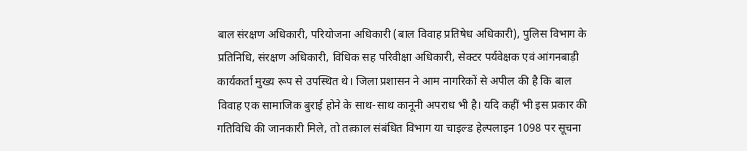बाल संरक्षण अधिकारी, परियोजना अधिकारी (बाल विवाह प्रतिषेध अधिकारी), पुलिस विभाग के प्रतिनिधि, संरक्षण अधिकारी, विधिक सह परिवीक्षा अधिकारी, सेक्टर पर्यवेक्षक एवं आंगनबाड़ी कार्यकर्ता मुख्य रूप से उपस्थित थे। जिला प्रशासन ने आम नागरिकों से अपील की है कि बाल विवाह एक सामाजिक बुराई होने के साथ-साथ कानूनी अपराध भी है। यदि कहीं भी इस प्रकार की गतिविधि की जानकारी मिले, तो तत्काल संबंधित विभाग या चाइल्ड हेल्पलाइन 1098 पर सूचना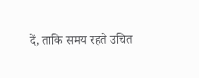दें, ताकि समय रहते उचित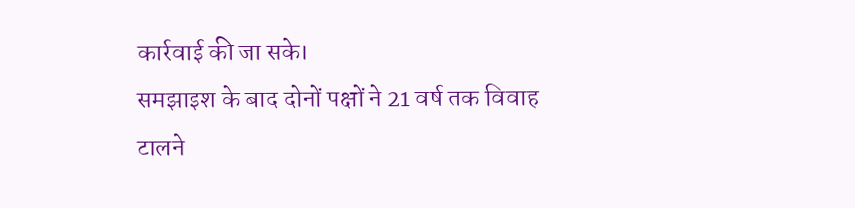कार्रवाई की जा सके।
समझाइश के बाद दोनों पक्षों ने 21 वर्ष तक विवाह टालने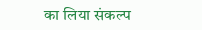का लिया संकल्प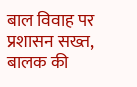बाल विवाह पर प्रशासन सख्त, बालक की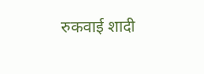रुकवाई शादी